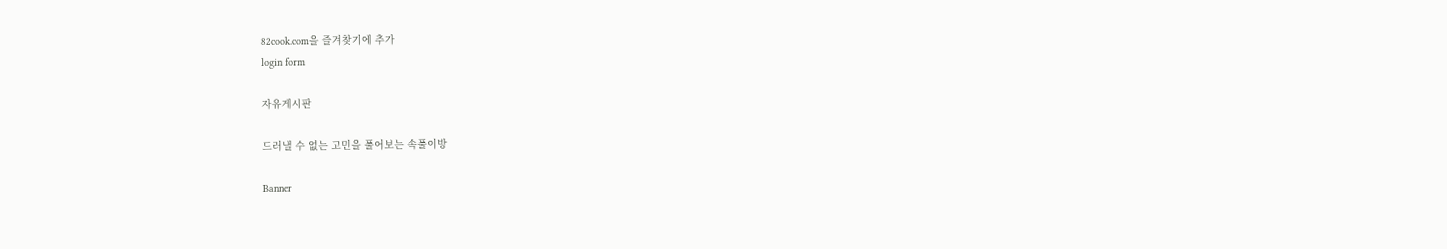82cook.com을 즐겨찾기에 추가
login form

자유게시판

드러낼 수 없는 고민을 풀어보는 속풀이방

Banner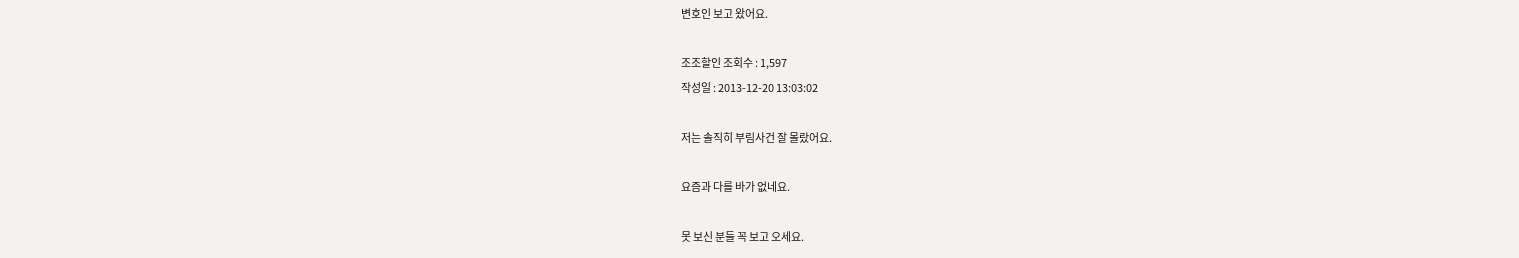변호인 보고 왔어요.

조조할인 조회수 : 1,597
작성일 : 2013-12-20 13:03:02

저는 솔직히 부림사건 잘 몰랐어요.

요즘과 다를 바가 없네요.

못 보신 분들 꼭 보고 오세요.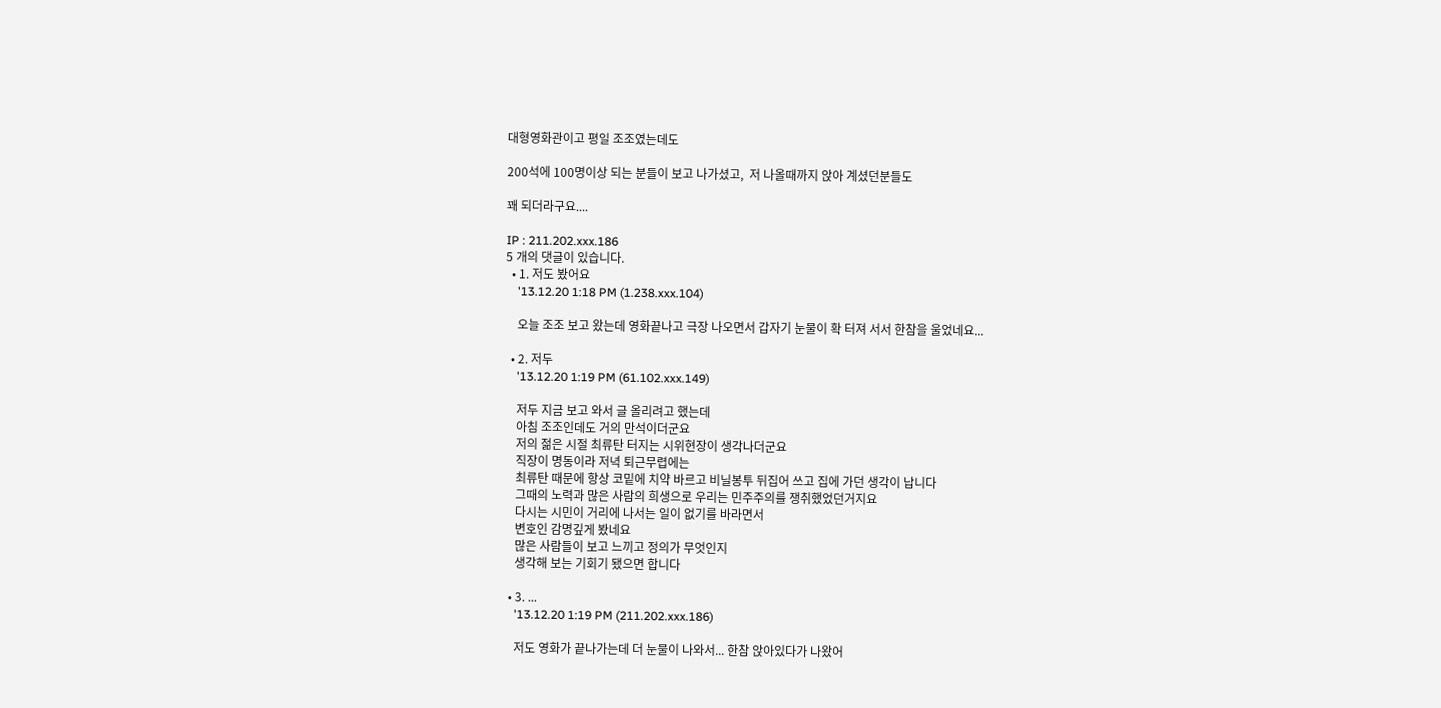대형영화관이고 평일 조조였는데도

200석에 100명이상 되는 분들이 보고 나가셨고,  저 나올때까지 앉아 계셨던분들도

꽤 되더라구요....

IP : 211.202.xxx.186
5 개의 댓글이 있습니다.
  • 1. 저도 봤어요
    '13.12.20 1:18 PM (1.238.xxx.104)

    오늘 조조 보고 왔는데 영화끝나고 극장 나오면서 갑자기 눈물이 확 터져 서서 한참을 울었네요...

  • 2. 저두
    '13.12.20 1:19 PM (61.102.xxx.149)

    저두 지금 보고 와서 글 올리려고 했는데
    아침 조조인데도 거의 만석이더군요
    저의 젊은 시절 최류탄 터지는 시위현장이 생각나더군요
    직장이 명동이라 저녁 퇴근무렵에는
    최류탄 때문에 항상 코밑에 치약 바르고 비닐봉투 뒤집어 쓰고 집에 가던 생각이 납니다
    그때의 노력과 많은 사람의 희생으로 우리는 민주주의를 쟁취했었던거지요
    다시는 시민이 거리에 나서는 일이 없기를 바라면서
    변호인 감명깊게 봤네요
    많은 사람들이 보고 느끼고 정의가 무엇인지
    생각해 보는 기회기 됐으면 합니다

  • 3. ...
    '13.12.20 1:19 PM (211.202.xxx.186)

    저도 영화가 끝나가는데 더 눈물이 나와서... 한참 앉아있다가 나왔어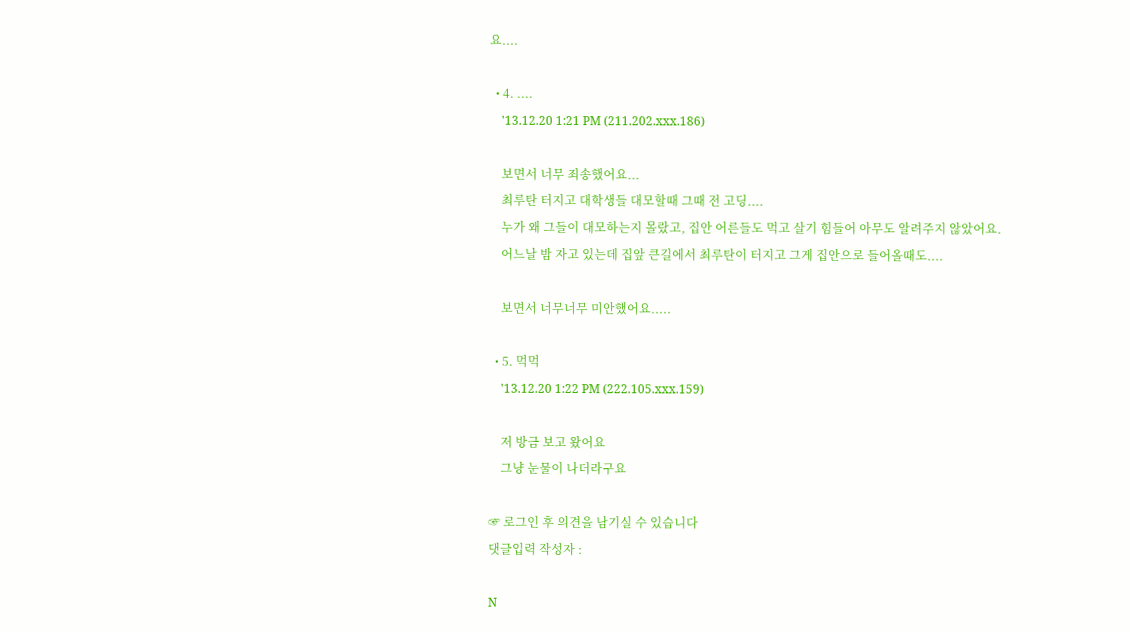요....

  • 4. ....
    '13.12.20 1:21 PM (211.202.xxx.186)

    보면서 너무 죄송했어요...
    최루탄 터지고 대학생들 대모할때 그때 전 고딩....
    누가 왜 그들이 대모하는지 몰랐고, 집안 어른들도 먹고 살기 힘들어 아무도 알려주지 않았어요.
    어느날 밤 자고 있는데 집앞 큰길에서 최루탄이 터지고 그게 집안으로 들어올때도....

    보면서 너무너무 미안했어요.....

  • 5. 먹먹
    '13.12.20 1:22 PM (222.105.xxx.159)

    저 방금 보고 왔어요
    그냥 눈물이 나더라구요

☞ 로그인 후 의견을 남기실 수 있습니다
댓글입력 작성자 :

N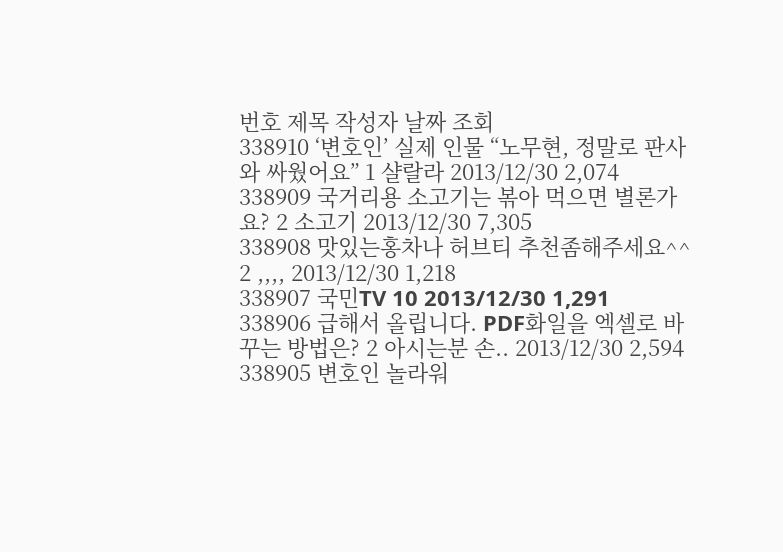번호 제목 작성자 날짜 조회
338910 ‘변호인’ 실제 인물 “노무현, 정말로 판사와 싸웠어요” 1 샬랄라 2013/12/30 2,074
338909 국거리용 소고기는 볶아 먹으면 별론가요? 2 소고기 2013/12/30 7,305
338908 맛있는홍차나 허브티 추천좀해주세요^^ 2 ,,,, 2013/12/30 1,218
338907 국민TV 10 2013/12/30 1,291
338906 급해서 올립니다. PDF화일을 엑셀로 바꾸는 방법은? 2 아시는분 손.. 2013/12/30 2,594
338905 변호인 놀라워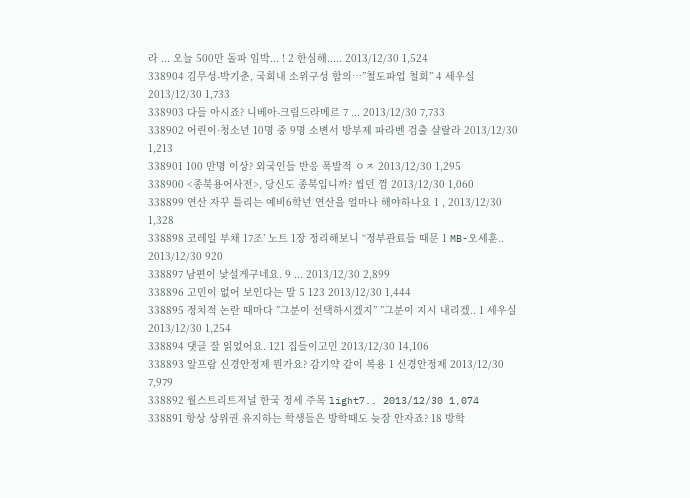라 ... 오늘 500만 돌파 임박... ! 2 한심해..... 2013/12/30 1,524
338904 김무성-박기춘, 국회내 소위구성 합의…”철도파업 철회” 4 세우실 2013/12/30 1,733
338903 다들 아시죠? 니베아-크림드라메르 7 ... 2013/12/30 7,733
338902 어린이·청소년 10명 중 9명 소변서 방부제 파라벤 검출 샬랄라 2013/12/30 1,213
338901 100 만명 이상? 외국인들 반응 폭발적 ㅇㅈ 2013/12/30 1,295
338900 <종북용어사전>, 당신도 종북입니까? 씹던 껌 2013/12/30 1,060
338899 연산 자꾸 틀리는 예비6학년 연산을 얼마나 해야하나요 1 , 2013/12/30 1,328
338898 코레일 부채 17조’ 노트 1장 정리해보니 “정부관료들 때문 1 MB-오세훈.. 2013/12/30 920
338897 남편이 낯설게구네요. 9 ... 2013/12/30 2,899
338896 고민이 없어 보인다는 말 5 123 2013/12/30 1,444
338895 정치적 논란 때마다 ”그분이 선택하시겠지” ”그분이 지시 내리겠.. 1 세우실 2013/12/30 1,254
338894 댓글 잘 읽었어요. 121 집들이고민 2013/12/30 14,106
338893 알프람 신경안정제 뭔가요? 감기약 같이 복용 1 신경안정제 2013/12/30 7,979
338892 월스트리트저널 한국 정세 주목 light7.. 2013/12/30 1,074
338891 항상 상위권 유지하는 학생들은 방학때도 늦잠 안자죠? 18 방학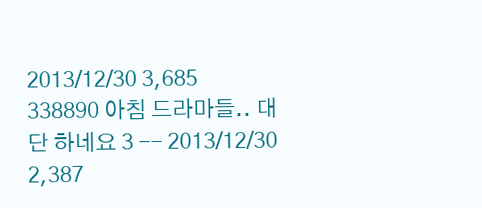2013/12/30 3,685
338890 아침 드라마들.. 대단 하네요 3 -- 2013/12/30 2,387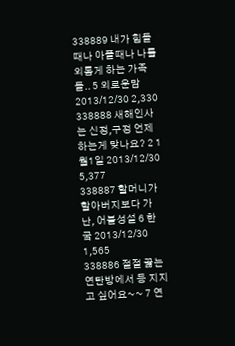338889 내가 힘들때나 아플때나 나를 외롭게 하는 가족들.. 5 외로운맘 2013/12/30 2,330
338888 새해인사는 신정,구정 언제 하는게 맞나요? 2 1월1일 2013/12/30 5,377
338887 할머니가 할아버지보다 가난, 어불성설 6 한궄 2013/12/30 1,565
338886 절절 끓는 연탄방에서 등 지지고 싶어요~~ 7 연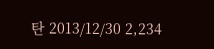탄 2013/12/30 2,234